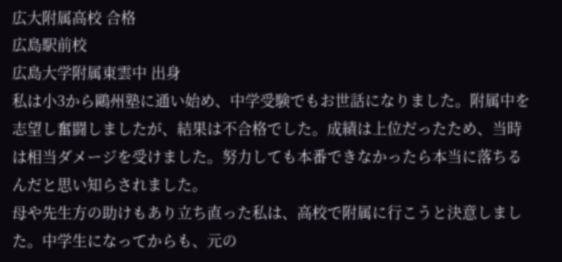広大附属高校 合格
広島駅前校
広島大学附属東雲中 出身
私は小3から鷗州塾に通い始め、中学受験でもお世話になりました。附属中を志望し奮闘しましたが、結果は不合格でした。成績は上位だったため、当時は相当ダメージを受けました。努力しても本番できなかったら本当に落ちるんだと思い知らされました。
母や先生方の助けもあり立ち直った私は、高校で附属に行こうと決意しました。中学生になってからも、元の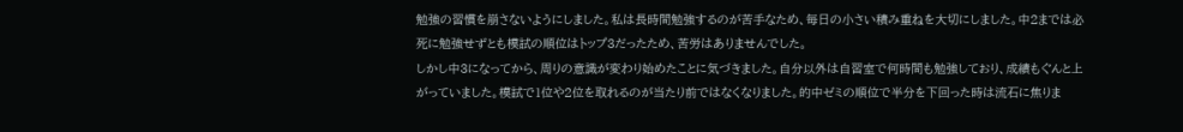勉強の習慣を崩さないようにしました。私は長時間勉強するのが苦手なため、毎日の小さい積み重ねを大切にしました。中2までは必死に勉強せずとも模試の順位はトップ3だったため、苦労はありませんでした。
しかし中3になってから、周りの意識が変わり始めたことに気づきました。自分以外は自習室で何時間も勉強しており、成績もぐんと上がっていました。模試で1位や2位を取れるのが当たり前ではなくなりました。的中ゼミの順位で半分を下回った時は流石に焦りま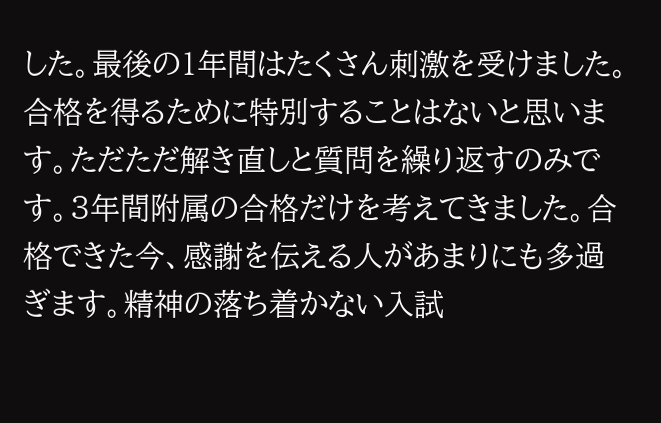した。最後の1年間はたくさん刺激を受けました。
合格を得るために特別することはないと思います。ただただ解き直しと質問を繰り返すのみです。3年間附属の合格だけを考えてきました。合格できた今、感謝を伝える人があまりにも多過ぎます。精神の落ち着かない入試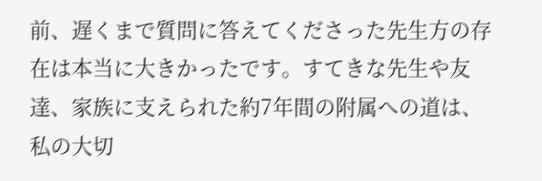前、遅くまで質問に答えてくださった先生方の存在は本当に大きかったです。すてきな先生や友達、家族に支えられた約7年間の附属への道は、私の大切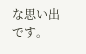な思い出です。